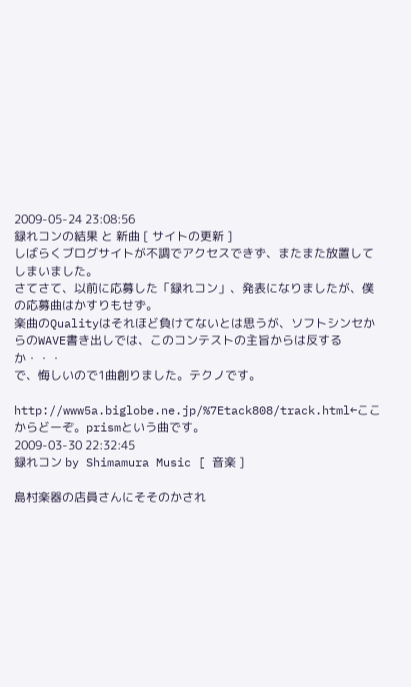2009-05-24 23:08:56
録れコンの結果 と 新曲 [ サイトの更新 ]
しばらくブログサイトが不調でアクセスできず、またまた放置してしまいました。
さてさて、以前に応募した「録れコン」、発表になりましたが、僕の応募曲はかすりもせず。
楽曲のQualityはそれほど負けてないとは思うが、ソフトシンセからのWAVE書き出しでは、このコンテストの主旨からは反するか・・・
で、悔しいので1曲創りました。テクノです。

http://www5a.biglobe.ne.jp/%7Etack808/track.html←ここからどーぞ。prismという曲です。
2009-03-30 22:32:45
録れコン by Shimamura Music [ 音楽 ]

島村楽器の店員さんにそそのかされ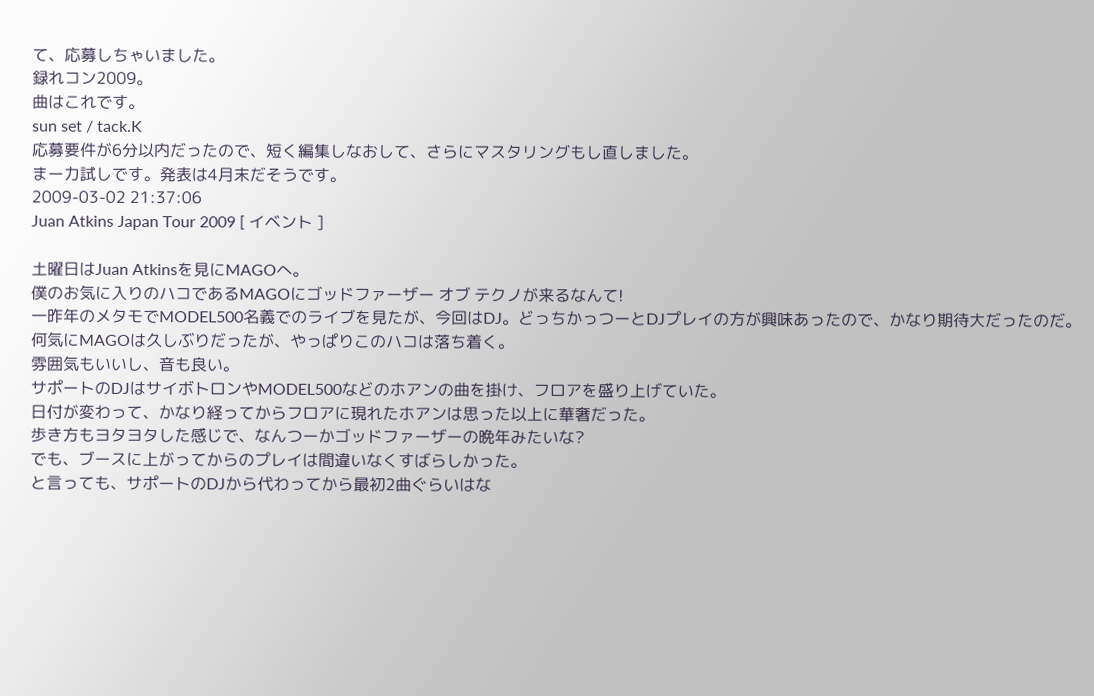て、応募しちゃいました。
録れコン2009。
曲はこれです。
sun set / tack.K
応募要件が6分以内だったので、短く編集しなおして、さらにマスタリングもし直しました。
まー力試しです。発表は4月末だそうです。
2009-03-02 21:37:06
Juan Atkins Japan Tour 2009 [ イベント ]

土曜日はJuan Atkinsを見にMAGOへ。
僕のお気に入りのハコであるMAGOにゴッドファーザー オブ テクノが来るなんて!
一昨年のメタモでMODEL500名義でのライブを見たが、今回はDJ。どっちかっつーとDJプレイの方が興味あったので、かなり期待大だったのだ。
何気にMAGOは久しぶりだったが、やっぱりこのハコは落ち着く。
雰囲気もいいし、音も良い。
サポートのDJはサイボトロンやMODEL500などのホアンの曲を掛け、フロアを盛り上げていた。
日付が変わって、かなり経ってからフロアに現れたホアンは思った以上に華奢だった。
歩き方もヨタヨタした感じで、なんつーかゴッドファーザーの晩年みたいな?
でも、ブースに上がってからのプレイは間違いなくすばらしかった。
と言っても、サポートのDJから代わってから最初2曲ぐらいはな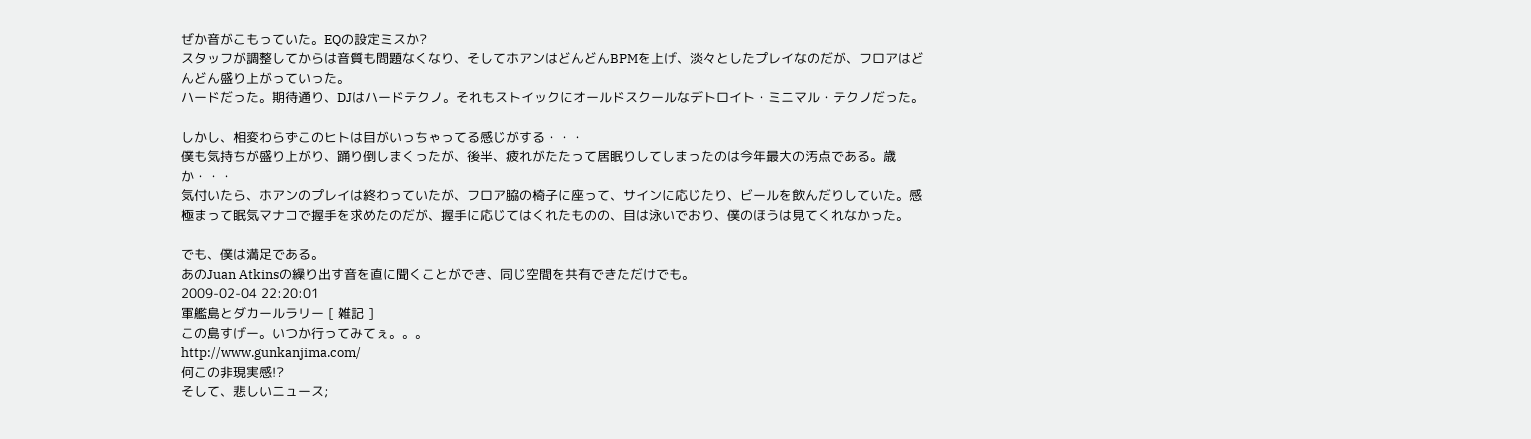ぜか音がこもっていた。EQの設定ミスか?
スタッフが調整してからは音質も問題なくなり、そしてホアンはどんどんBPMを上げ、淡々としたプレイなのだが、フロアはどんどん盛り上がっていった。
ハードだった。期待通り、DJはハードテクノ。それもストイックにオールドスクールなデトロイト・ミニマル・テクノだった。

しかし、相変わらずこのヒトは目がいっちゃってる感じがする・・・
僕も気持ちが盛り上がり、踊り倒しまくったが、後半、疲れがたたって居眠りしてしまったのは今年最大の汚点である。歳か・・・
気付いたら、ホアンのプレイは終わっていたが、フロア脇の椅子に座って、サインに応じたり、ビールを飲んだりしていた。感極まって眠気マナコで握手を求めたのだが、握手に応じてはくれたものの、目は泳いでおり、僕のほうは見てくれなかった。

でも、僕は満足である。
あのJuan Atkinsの繰り出す音を直に聞くことができ、同じ空間を共有できただけでも。
2009-02-04 22:20:01
軍艦島とダカールラリー [ 雑記 ]
この島すげー。いつか行ってみてぇ。。。
http://www.gunkanjima.com/
何この非現実感!?
そして、悲しいニュース;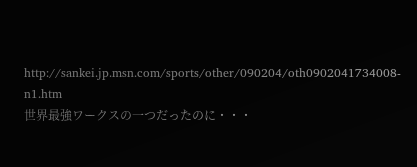http://sankei.jp.msn.com/sports/other/090204/oth0902041734008-n1.htm
世界最強ワークスの一つだったのに・・・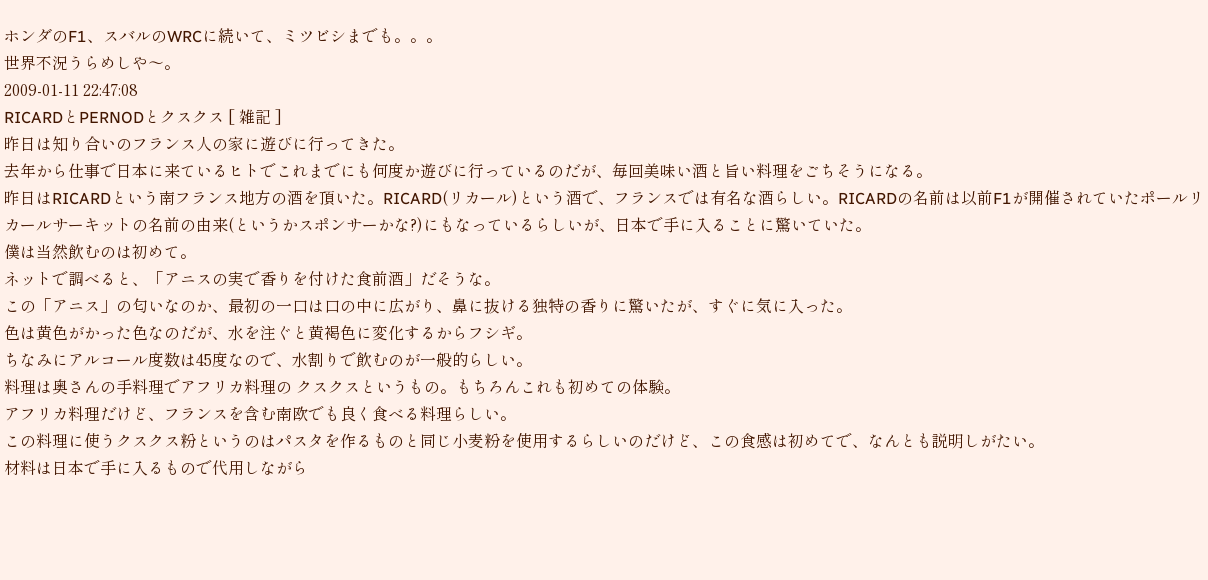ホンダのF1、スバルのWRCに続いて、ミツビシまでも。。。
世界不況うらめしや〜。
2009-01-11 22:47:08
RICARDとPERNODとクスクス [ 雑記 ]
昨日は知り合いのフランス人の家に遊びに行ってきた。
去年から仕事で日本に来ているヒトでこれまでにも何度か遊びに行っているのだが、毎回美味い酒と旨い料理をごちそうになる。
昨日はRICARDという南フランス地方の酒を頂いた。RICARD(リカール)という酒で、フランスでは有名な酒らしい。RICARDの名前は以前F1が開催されていたポールリカールサーキットの名前の由来(というかスポンサーかな?)にもなっているらしいが、日本で手に入ることに驚いていた。
僕は当然飲むのは初めて。
ネットで調べると、「アニスの実で香りを付けた食前酒」だそうな。
この「アニス」の匂いなのか、最初の一口は口の中に広がり、鼻に抜ける独特の香りに驚いたが、すぐに気に入った。
色は黄色がかった色なのだが、水を注ぐと黄褐色に変化するからフシギ。
ちなみにアルコール度数は45度なので、水割りで飲むのが一般的らしい。
料理は奥さんの手料理でアフリカ料理の クスクスというもの。もちろんこれも初めての体験。
アフリカ料理だけど、フランスを含む南欧でも良く食べる料理らしい。
この料理に使うクスクス粉というのはパスタを作るものと同じ小麦粉を使用するらしいのだけど、この食感は初めてで、なんとも説明しがたい。
材料は日本で手に入るもので代用しながら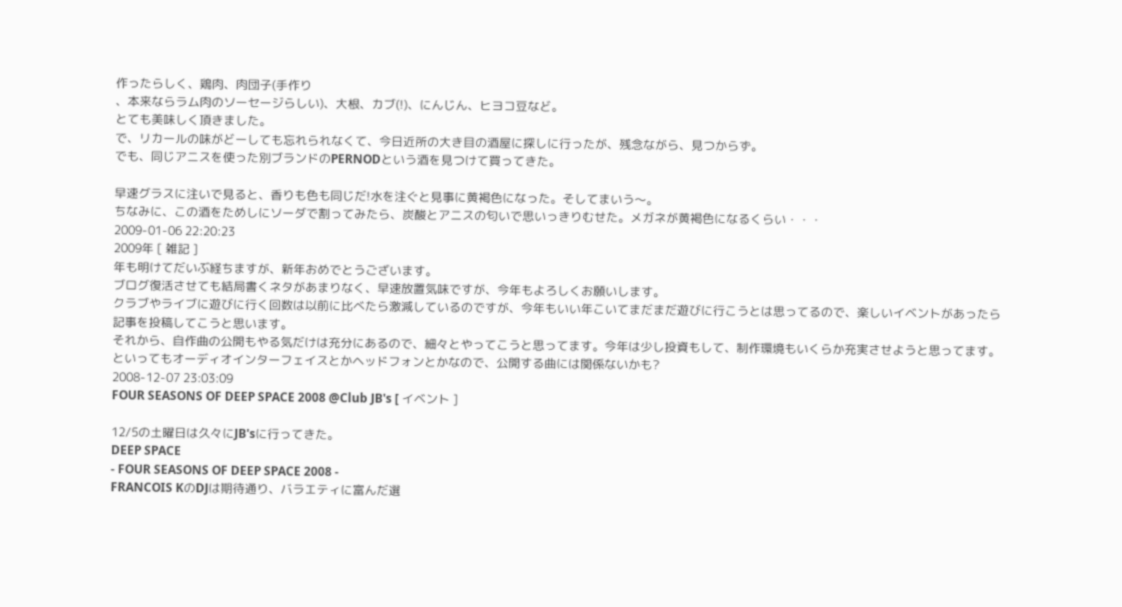作ったらしく、鶏肉、肉団子(手作り
、本来ならラム肉のソーセージらしい)、大根、カブ(!)、にんじん、ヒヨコ豆など。
とても美味しく頂きました。
で、リカールの味がどーしても忘れられなくて、今日近所の大き目の酒屋に探しに行ったが、残念ながら、見つからず。
でも、同じアニスを使った別ブランドのPERNODという酒を見つけて買ってきた。

早速グラスに注いで見ると、香りも色も同じだ!水を注ぐと見事に黄褐色になった。そしてまいう〜。
ちなみに、この酒をためしにソーダで割ってみたら、炭酸とアニスの匂いで思いっきりむせた。メガネが黄褐色になるくらい・・・
2009-01-06 22:20:23
2009年 [ 雑記 ]
年も明けてだいぶ経ちますが、新年おめでとうございます。
ブログ復活させても結局書くネタがあまりなく、早速放置気味ですが、今年もよろしくお願いします。
クラブやライブに遊びに行く回数は以前に比べたら激減しているのですが、今年もいい年こいてまだまだ遊びに行こうとは思ってるので、楽しいイベントがあったら記事を投稿してこうと思います。
それから、自作曲の公開もやる気だけは充分にあるので、細々とやってこうと思ってます。今年は少し投資もして、制作環境もいくらか充実させようと思ってます。といってもオーディオインターフェイスとかヘッドフォンとかなので、公開する曲には関係ないかも?
2008-12-07 23:03:09
FOUR SEASONS OF DEEP SPACE 2008 @Club JB's [ イベント ]

12/5の土曜日は久々にJB'sに行ってきた。
DEEP SPACE
- FOUR SEASONS OF DEEP SPACE 2008 -
FRANCOIS KのDJは期待通り、バラエティに富んだ選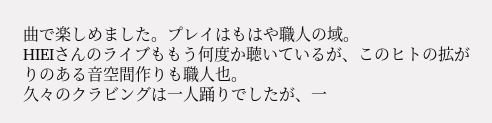曲で楽しめました。プレイはもはや職人の域。
HIEIさんのライブももう何度か聴いているが、このヒトの拡がりのある音空間作りも職人也。
久々のクラビングは一人踊りでしたが、一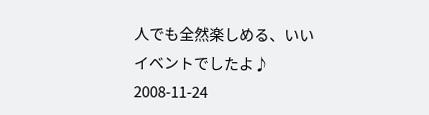人でも全然楽しめる、いいイベントでしたよ♪
2008-11-24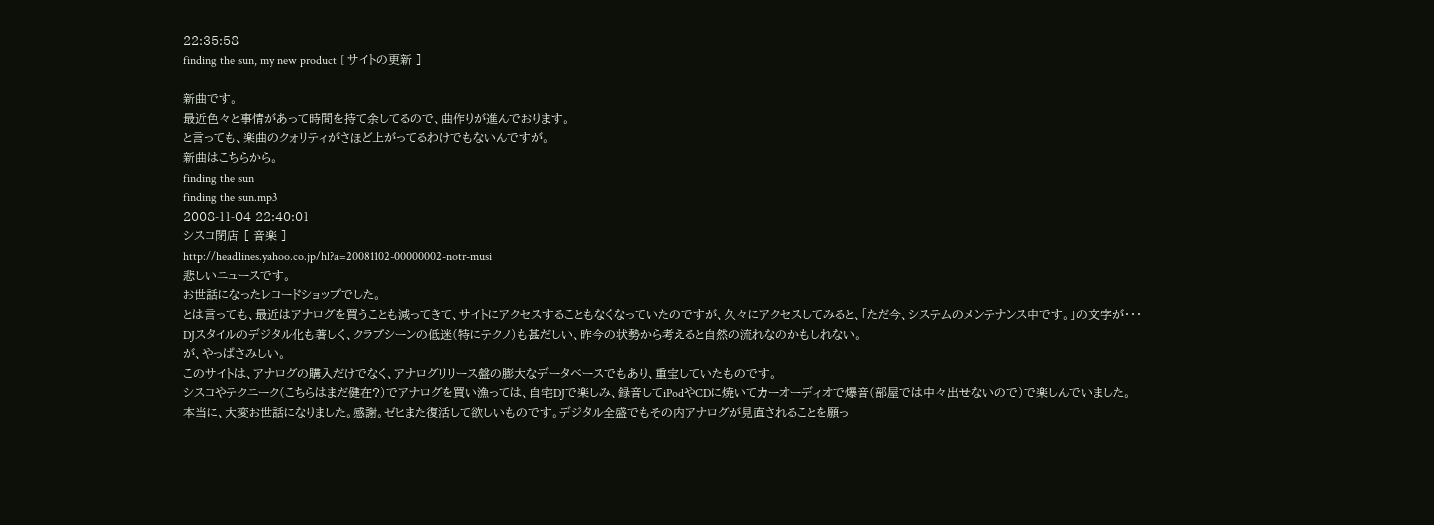22:35:58
finding the sun, my new product [ サイトの更新 ]

新曲です。
最近色々と事情があって時間を持て余してるので、曲作りが進んでおります。
と言っても、楽曲のクォリティがさほど上がってるわけでもないんですが。
新曲はこちらから。
finding the sun
finding the sun.mp3
2008-11-04 22:40:01
シスコ閉店 [ 音楽 ]
http://headlines.yahoo.co.jp/hl?a=20081102-00000002-notr-musi
悲しいニュースです。
お世話になったレコードショップでした。
とは言っても、最近はアナログを買うことも減ってきて、サイトにアクセスすることもなくなっていたのですが、久々にアクセスしてみると、「ただ今、システムのメンテナンス中です。」の文字が・・・
DJスタイルのデジタル化も著しく、クラブシーンの低迷(特にテクノ)も甚だしい、昨今の状勢から考えると自然の流れなのかもしれない。
が、やっぱさみしい。
このサイトは、アナログの購入だけでなく、アナログリリース盤の膨大なデータベースでもあり、重宝していたものです。
シスコやテクニーク(こちらはまだ健在?)でアナログを買い漁っては、自宅DJで楽しみ、録音してiPodやCDに焼いてカーオーディオで爆音(部屋では中々出せないので)で楽しんでいました。
本当に、大変お世話になりました。感謝。ゼヒまた復活して欲しいものです。デジタル全盛でもその内アナログが見直されることを願っ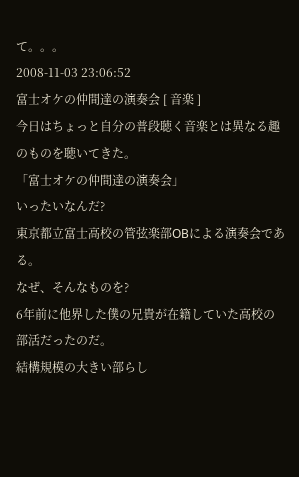て。。。
2008-11-03 23:06:52
富士オケの仲間達の演奏会 [ 音楽 ]
今日はちょっと自分の普段聴く音楽とは異なる趣のものを聴いてきた。
「富士オケの仲間達の演奏会」
いったいなんだ?
東京都立富士高校の管弦楽部OBによる演奏会である。
なぜ、そんなものを?
6年前に他界した僕の兄貴が在籍していた高校の部活だったのだ。
結構規模の大きい部らし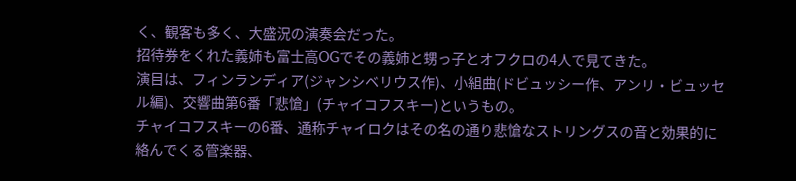く、観客も多く、大盛況の演奏会だった。
招待券をくれた義姉も富士高OGでその義姉と甥っ子とオフクロの4人で見てきた。
演目は、フィンランディア(ジャンシベリウス作)、小組曲(ドビュッシー作、アンリ・ビュッセル編)、交響曲第6番「悲愴」(チャイコフスキー)というもの。
チャイコフスキーの6番、通称チャイロクはその名の通り悲愴なストリングスの音と効果的に絡んでくる管楽器、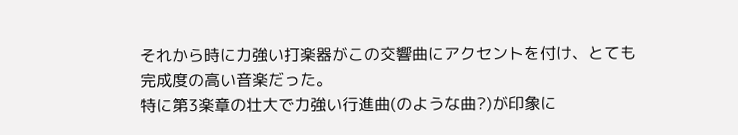それから時に力強い打楽器がこの交響曲にアクセントを付け、とても完成度の高い音楽だった。
特に第3楽章の壮大で力強い行進曲(のような曲?)が印象に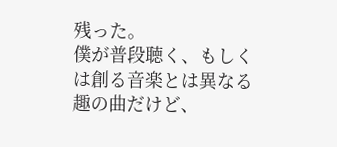残った。
僕が普段聴く、もしくは創る音楽とは異なる趣の曲だけど、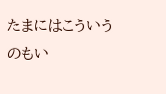たまにはこういうのもい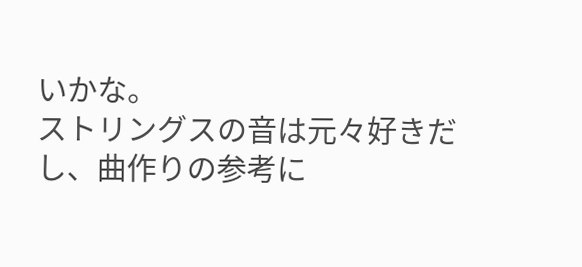いかな。
ストリングスの音は元々好きだし、曲作りの参考に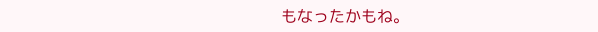もなったかもね。